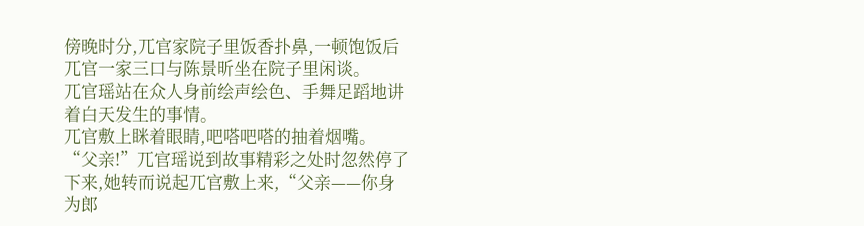傍晚时分,兀官家院子里饭香扑鼻,一顿饱饭后兀官一家三口与陈景昕坐在院子里闲谈。
兀官瑶站在众人身前绘声绘色、手舞足蹈地讲着白天发生的事情。
兀官敷上眯着眼睛,吧嗒吧嗒的抽着烟嘴。
“父亲!”兀官瑶说到故事精彩之处时忽然停了下来,她转而说起兀官敷上来,“父亲——你身为郎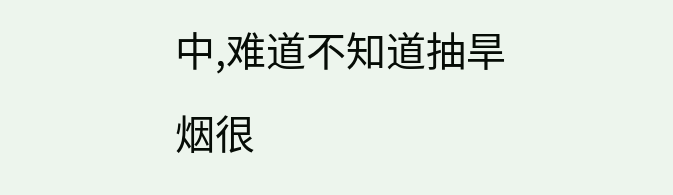中,难道不知道抽旱烟很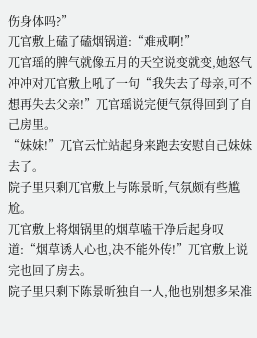伤身体吗?”
兀官敷上磕了磕烟锅道:“难戒啊!”
兀官瑶的脾气就像五月的天空说变就变,她怒气冲冲对兀官敷上吼了一句“我失去了母亲,可不想再失去父亲!”兀官瑶说完便气氛得回到了自己房里。
“妹妹!”兀官云忙站起身来跑去安慰自己妹妹去了。
院子里只剩兀官敷上与陈景昕,气氛颇有些尴尬。
兀官敷上将烟锅里的烟草嗑干净后起身叹道:“烟草诱人心也,决不能外传!”兀官敷上说完也回了房去。
院子里只剩下陈景昕独自一人,他也别想多呆准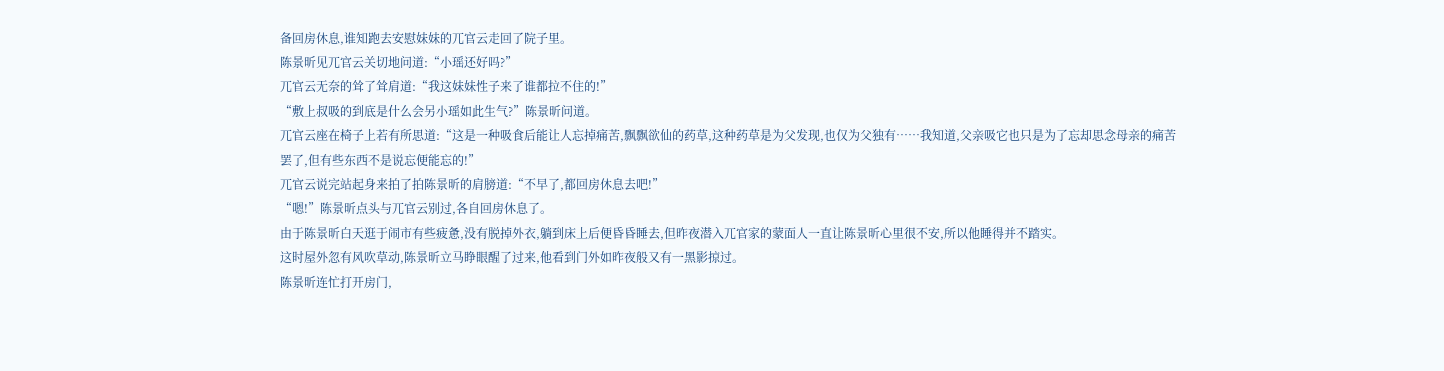备回房休息,谁知跑去安慰妹妹的兀官云走回了院子里。
陈景昕见兀官云关切地问道:“小瑶还好吗?”
兀官云无奈的耸了耸肩道:“我这妹妹性子来了谁都拉不住的!”
“敷上叔吸的到底是什么会另小瑶如此生气?”陈景昕问道。
兀官云座在椅子上若有所思道:“这是一种吸食后能让人忘掉痛苦,飘飘欲仙的药草,这种药草是为父发现,也仅为父独有……我知道,父亲吸它也只是为了忘却思念母亲的痛苦罢了,但有些东西不是说忘便能忘的!”
兀官云说完站起身来拍了拍陈景昕的肩膀道:“不早了,都回房休息去吧!”
“嗯!”陈景昕点头与兀官云别过,各自回房休息了。
由于陈景昕白天逛于闹市有些疲惫,没有脱掉外衣,躺到床上后便昏昏睡去,但昨夜潜入兀官家的蒙面人一直让陈景昕心里很不安,所以他睡得并不踏实。
这时屋外忽有风吹草动,陈景昕立马睁眼醒了过来,他看到门外如昨夜般又有一黑影掠过。
陈景昕连忙打开房门,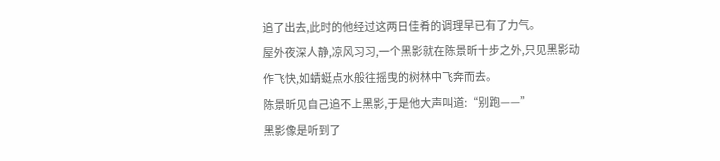追了出去,此时的他经过这两日佳肴的调理早已有了力气。
屋外夜深人静,凉风习习,一个黑影就在陈景昕十步之外,只见黑影动作飞快,如蜻蜓点水般往摇曳的树林中飞奔而去。
陈景昕见自己追不上黑影,于是他大声叫道:“别跑——”
黑影像是听到了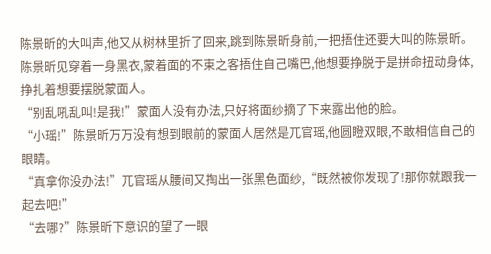陈景昕的大叫声,他又从树林里折了回来,跳到陈景昕身前,一把捂住还要大叫的陈景昕。
陈景昕见穿着一身黑衣,蒙着面的不束之客捂住自己嘴巴,他想要挣脱于是拼命扭动身体,挣扎着想要摆脱蒙面人。
“别乱吼乱叫!是我!”蒙面人没有办法,只好将面纱摘了下来露出他的脸。
“小瑶!”陈景昕万万没有想到眼前的蒙面人居然是兀官瑶,他圆瞪双眼,不敢相信自己的眼睛。
“真拿你没办法!”兀官瑶从腰间又掏出一张黑色面纱,“既然被你发现了!那你就跟我一起去吧!”
“去哪?”陈景昕下意识的望了一眼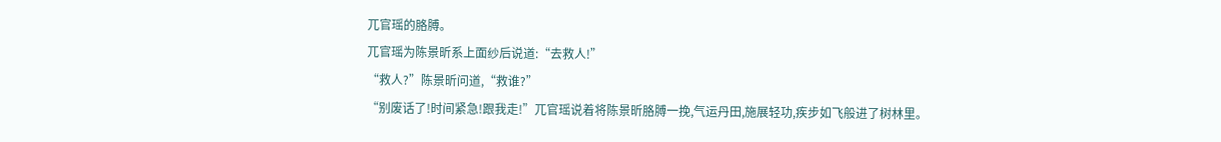兀官瑶的胳膊。
兀官瑶为陈景昕系上面纱后说道:“去救人!”
“救人?”陈景昕问道,“救谁?”
“别废话了!时间紧急!跟我走!”兀官瑶说着将陈景昕胳膊一挽,气运丹田,施展轻功,疾步如飞般进了树林里。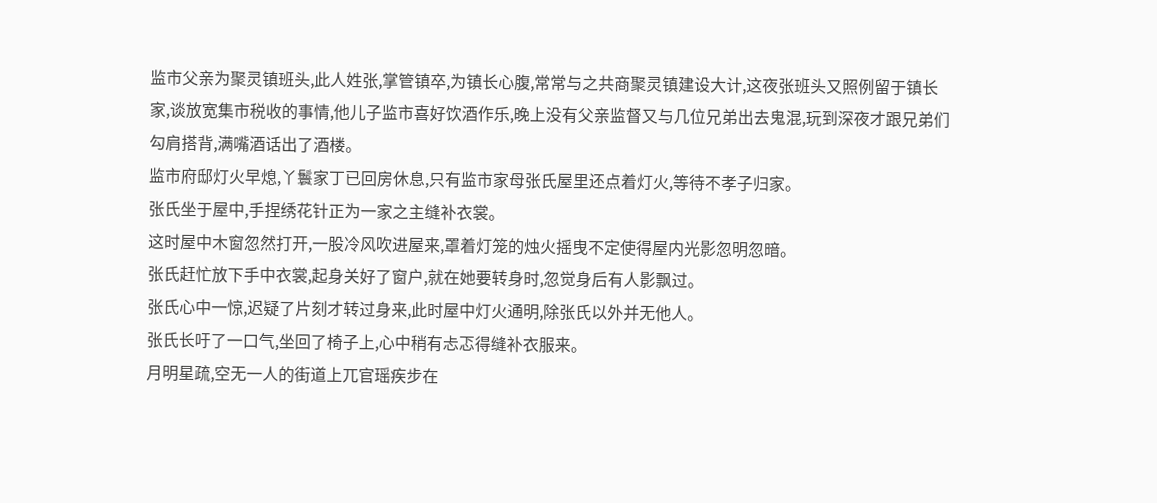监市父亲为聚灵镇班头,此人姓张,掌管镇卒,为镇长心腹,常常与之共商聚灵镇建设大计,这夜张班头又照例留于镇长家,谈放宽集市税收的事情,他儿子监市喜好饮酒作乐,晚上没有父亲监督又与几位兄弟出去鬼混,玩到深夜才跟兄弟们勾肩搭背,满嘴酒话出了酒楼。
监市府邸灯火早熄,丫鬟家丁已回房休息,只有监市家母张氏屋里还点着灯火,等待不孝子归家。
张氏坐于屋中,手捏绣花针正为一家之主缝补衣裳。
这时屋中木窗忽然打开,一股冷风吹进屋来,罩着灯笼的烛火摇曳不定使得屋内光影忽明忽暗。
张氏赶忙放下手中衣裳,起身关好了窗户,就在她要转身时,忽觉身后有人影飘过。
张氏心中一惊,迟疑了片刻才转过身来,此时屋中灯火通明,除张氏以外并无他人。
张氏长吁了一口气,坐回了椅子上,心中稍有忐忑得缝补衣服来。
月明星疏,空无一人的街道上兀官瑶疾步在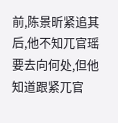前,陈景昕紧追其后,他不知兀官瑶要去向何处,但他知道跟紧兀官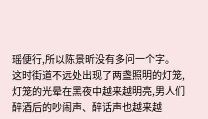瑶便行,所以陈景昕没有多问一个字。
这时街道不远处出现了两盏照明的灯笼,灯笼的光晕在黑夜中越来越明亮,男人们醉酒后的吵闹声、醉话声也越来越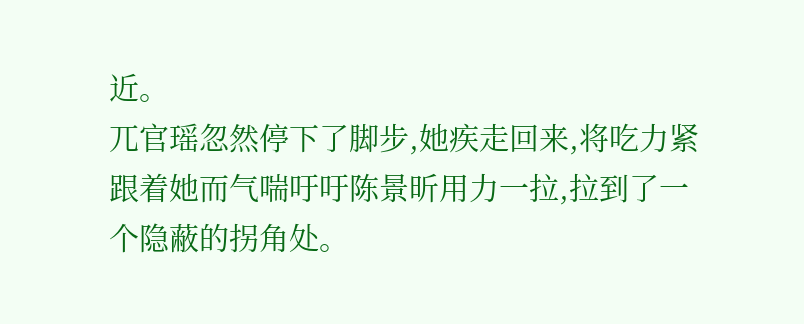近。
兀官瑶忽然停下了脚步,她疾走回来,将吃力紧跟着她而气喘吁吁陈景昕用力一拉,拉到了一个隐蔽的拐角处。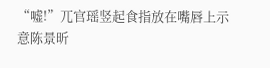“嘘!”兀官瑶竖起食指放在嘴唇上示意陈景昕